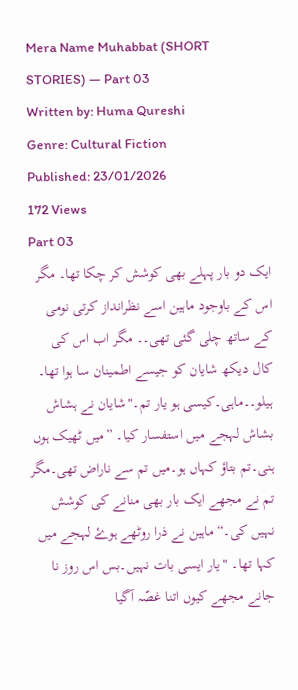Mera Name Muhabbat (SHORT STORIES) — Part 03
Written by: Huma Qureshi
Genre: Cultural Fiction
Published: 23/01/2026
172 Views
Part 03
ایک دو بار پہلے بھی کوشش کر چکا تھا۔ مگر اس کے باوجود ماہین اسے نظرانداز کرتی نومی کے ساتھ چلی گئی تھی۔۔ مگر اب اس کی کال دیکھ شایان کو جیسے اطمینان سا ہوا تھا۔ ہیلو۔۔ماہی۔کیسی ہو یار تم۔"شایان نے ہشاش بشاش لہجے میں استفسار کیا۔ ”میں ٹھیک ہوں ہنی۔تم بتاؤ کہاں ہو۔میں تم سے ناراض تھی۔مگر تم نے مجھے ایک بار بھی منانے کی کوشش نہیں کی۔“ماہین نے ذرا روٹھے ہوۓ لہجے میں کہا تھا۔ "یار ایسی بات نہیں۔بس اس روز نا جانے مجھے کیوں اتنا غصّہ آگیا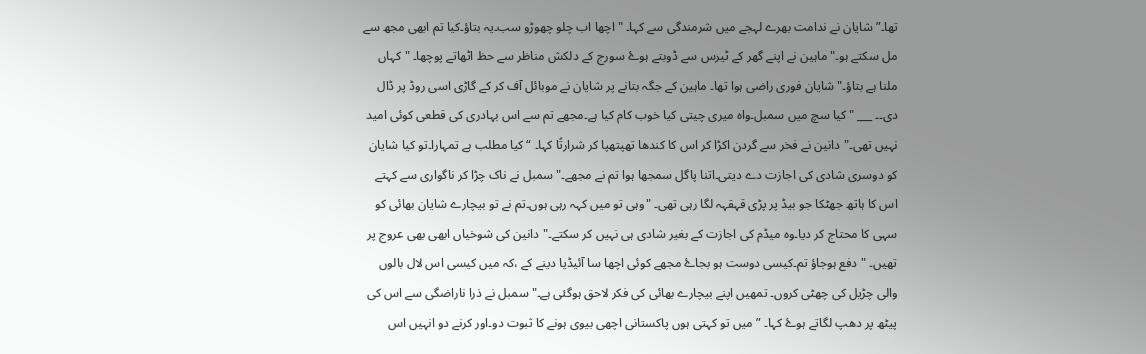تھا۔”شایان نے ندامت بھرے لہجے میں شرمندگی سے کہا۔ "اچھا اب چلو چھوڑو سب۔یہ بتاؤ۔کیا تم ابھی مجھ سے مل سکتے ہو۔"ماہین نے اپنے گھر کے ٹیرس سے ڈوبتے ہوۓ سورج کے دلکش مناظر سے حظ اٹھاتے پوچھا۔ "کہاں ملنا ہے بتاؤ۔"شایان فوری راضی ہوا تھا۔ ماہین کے جگہ بتانے پر شایان نے موبائل آف کر کے گاڑی اسی روڈ پر ڈال دی۔۔ ___ "کیا سچ میں سمبل۔واہ میری چیتی کیا خوب کام کیا ہے۔مجھے تم سے اس بہادری کی قطعی کوئی امید نہیں تھی۔"دانین نے فخر سے گردن اکڑا کر اس کا کندھا تهپتهپا کر شرارتًا کہا۔ “کیا مطلب ہے تمہارا۔تو کیا شایان کو دوسری شادی کی اجازت دے دیتی۔اتنا پاگل سمجھا ہوا تم نے مجھے۔" سمبل نے ناک چڑا کر ناگواری سے کہتے اس کا ہاتھ جھٹکا جو بیڈ پر پڑی قہقہہ لگا رہی تھی۔ "وہی تو میں کہہ رہی ہوں۔تم نے تو بیچارے شایان بھائی کو سہی کا محتاج کر دیا۔وہ میڈم کی اجازت کے بغیر شادی ہی نہیں کر سکتے۔"دانین کی شوخياں ابھی بھی عروج پر تھیں۔ "دفع ہوجاؤ تم۔کیسی دوست ہو بجاۓ مجھے کوئی اچھا سا آئیڈیا دینے کے ،کہ میں کیسی اس لال بالوں والی چڑیل کی چھٹی کروں۔ تمھیں اپنے بیچارے بھائی کی فکر لاحق ہوگئی ہے۔"سمبل نے ذرا ناراضگی سے اس کی پیٹھ پر دهپ لگاتے ہوۓ کہا۔ ”میں تو کہتی ہوں پاکستانی اچھی بیوی ہونے کا ثبوت دو۔اور کرنے دو انہیں اس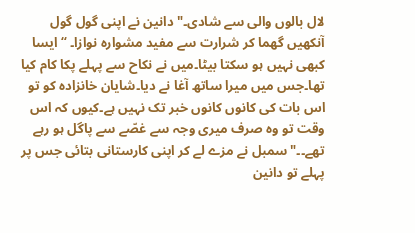لال بالوں والی سے شادی۔" دانین نے اپنی گول گول آنکھیں گھما کر شرارت سے مفید مشوارہ نوازا۔ “ایسا کبھی نہیں ہو سکتا بیٹا۔میں نے نکاح سے پہلے پکا کام کیا تھا۔جس میں میرا ساتھ آغا نے دیا۔شایان خانزاده کو تو اس بات کی کانوں کانوں خبر تک نہیں ہے۔کیوں کہ اس وقت تو وہ صرف میری وجہ سے غصّے سے پاگل ہو رہے تھے۔۔"سمبل نے مزے لے کر اپنی کارستانی بتائی جس پر پہلے تو دانین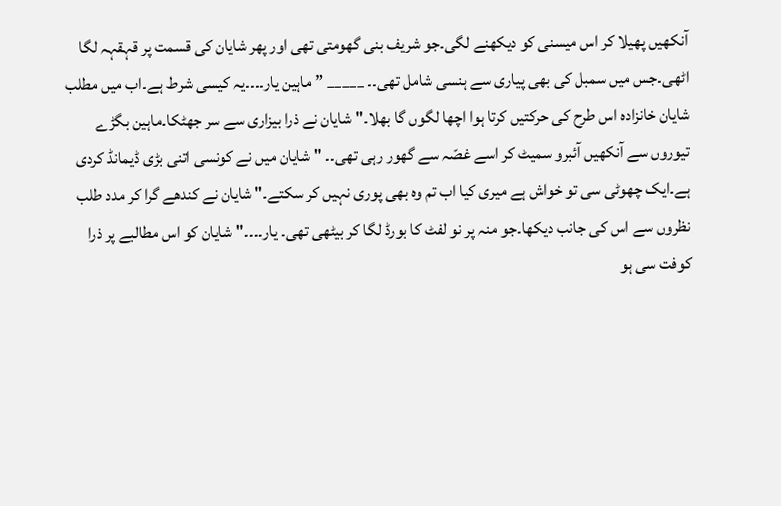آنکھیں پھیلا کر اس میسنی کو دیکھنے لگی۔جو شریف بنی گھومتی تھی اور پھر شایان کی قسمت پر قہقہہ لگا اٹھی۔جس میں سمبل کی بھی پیاری سے ہنسی شامل تھی۔۔ _____ ”ماہین یار۔۔۔۔یہ کیسی شرط ہے۔اب میں مطلب شایان خانزادہ اس طرح کی حرکتیں کرتا ہوا اچھا لگوں گا بھلا۔"شایان نے ذرا بیزاری سے سر جھٹکا۔ماہین بگڑے تیوروں سے آنکھیں آئبرو سمیٹ کر اسے غصّہ سے گھور رہی تھی۔۔ "شایان میں نے کونسی اتنی بڑی ڈیمانڈ کردی ہے۔ایک چھوٹی سی تو خواش ہے میری کیا اب تم وہ بھی پوری نہیں کر سکتے۔" شایان نے کندھے گرا کر مدد طلب نظروں سے اس کی جانب دیکھا۔جو منہ پر نو لفٹ کا بورڈ لگا کر بیٹھی تھی۔ یار۔۔۔۔"شایان کو اس مطالبے پر ذرا کوفت سی ہو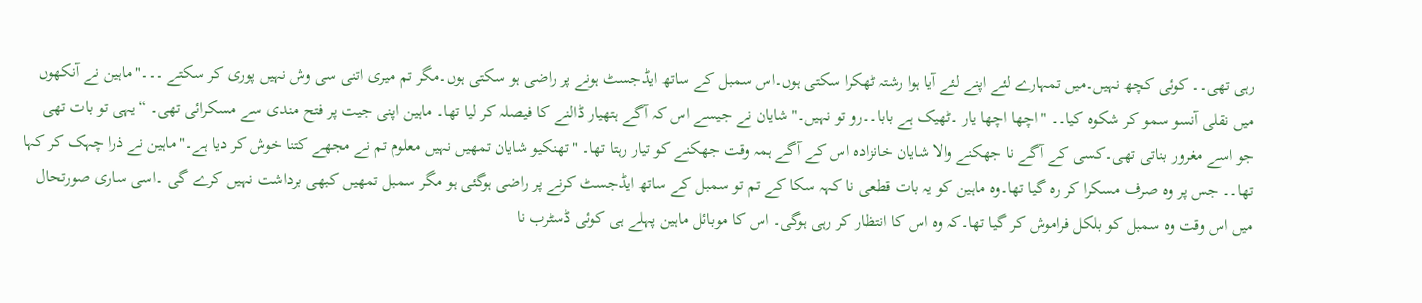رہی تھی۔۔ کوئی کچھ نہیں۔میں تمہارے لئے اپنے لئے آیا ہوا رشتہ ٹھکرا سکتی ہوں۔اس سمبل کے ساتھ ایڈجسٹ ہونے پر راضی ہو سکتی ہوں۔مگر تم میری اتنی سی وش نہیں پوری کر سکتے ۔۔۔"ماہین نے آنکھوں میں نقلی آنسو سمو کر شکوہ کیا۔۔ "اچھا اچھا یار ۔ٹھیک ہے بابا۔۔رو تو نہیں۔"شایان نے جیسے اس کہ آگے ہتھیار ڈالنے کا فیصلہ کر لیا تھا۔ ماہین اپنی جیت پر فتح مندی سے مسکرائی تھی۔ “یہی تو بات تھی جو اسے مغرور بناتی تھی۔کسی کے آگے نا جھکنے والا شایان خانزادہ اس کے آگے ہمہ وقت جھکنے کو تیار رہتا تھا۔ "تھنکیو شایان تمھیں نہیں معلوم تم نے مجھے کتنا خوش کر دیا ہے۔"ماہین نے ذرا چہک کر کہا تھا۔۔ جس پر وہ صرف مسکرا کر رہ گیا تھا۔وہ ماہین کو یہ بات قطعی نا کہہ سکا کے تم تو سمبل کے ساتھ ایڈجسٹ کرنے پر راضی ہوگئی ہو مگر سمبل تمھیں کبھی برداشت نہیں کرے گی ۔اسی ساری صورتحال میں اس وقت وہ سمبل کو بلکل فراموش کر گیا تھا۔کہ وہ اس کا انتظار کر رہی ہوگی۔ اس کا موبائل ماہین پہلے ہی کوئی ڈسٹرب نا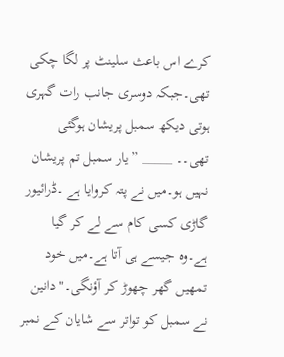کرے اس باعث سلینٹ پر لگا چکی تھی۔جبکہ دوسری جانب رات گہری ہوتی دیکھ سمبل پریشان ہوگئی تھی۔۔ _____ ”یار سمبل تم پریشان نہیں ہو۔میں نے پتہ کروایا ہے ۔ڈرائیور گاڑی کسی کام سے لے کر گیا ہے۔وہ جیسے ہی آتا ہے۔میں خود تمھیں گھر چھوڑ کر آؤنگی۔"دانین نے سمبل کو تواتر سے شایان کے نمبر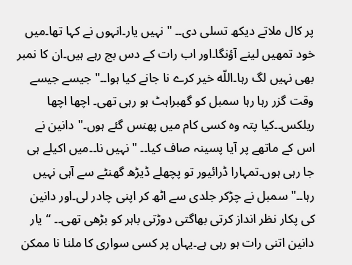پر کال ملاتے دیکھ تسلی دی۔۔ "نہیں یار۔انہوں نے کہا تھا۔میں خود تمھیں لینے آؤنگا۔اور اب رات کے دس بج رہے ہیں۔ان کا نمبر بھی نہیں لگ رہا۔اللّه خیر کرے نا جانے کیا ہوا۔۔"جیسے جیسے وقت گزر رہا رہا سمبل کو گهبراہٹ ہو رہی تھی۔ اچھا اچھا ریلكس۔۔کیا پتہ وہ کسی کام میں پھنس گئے ہوں۔"دانین نے اس کے ماتھے پر آیا پسینہ صاف کیا۔۔ "نہیں نا۔۔میں اکیلے ہی جا رہی ہوں۔تمہارا ڈرائیور تو پچھلے ڈیڑھ گھنٹے سے آہی نہیں رہا۔۔"سمبل نے چڑکر جلدی سے اٹھ کر اپنی چادر لی۔اور دانین کی پکار نظر انداز کرتی بھاگتی دوڑتی باہر کو بڑھی تھی۔۔ “یار دانین اتنی رات ہو رہی ہے۔یہاں پر کسی سواری کا ملنا نا ممکن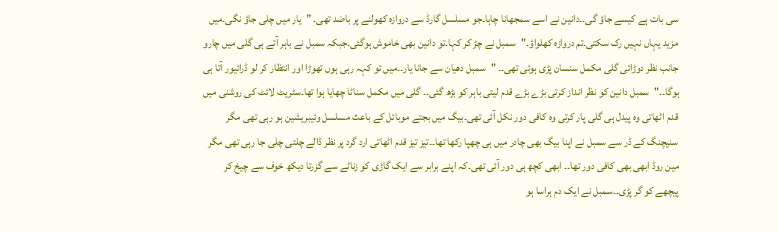سی بات ہے کیسے جاؤ گی۔۔دانین نے اسے سمجھانا چاہا۔جو مسلسل گارڈ سے دروازہ کھولنے پر باضد تھی۔ ”یار میں چلی جاؤ نگی۔میں مزید یہاں نہیں رک سکتی۔تم دروازہ کھلواؤ۔"سمبل نے چڑ کر کہا۔تو دانین بھی خاموش ہوگئی۔جبکہ سمبل نے باہر آتے ہی گلی میں چارو جانب نظر دوڑائی گلی مکمل سنسان پڑی ہوئی تھی۔۔ "سمبل دهيان سے جانا یار۔۔میں تو کہہ رہی ہوں تھوڑا اور انتظار کر لو ڈرائیور آتا ہی ہوگا۔۔"سمبل دانین کو نظر انداز کرتی بڑے بڑے قدم لیتی باہر کو بڑھ گئی۔۔ گلی میں مکمل سناٹا چھایا ہوا تھا۔سٹریٹ لائٹ کی روشنی میں قدم اٹھاتی وہ پیدل ہی گلی پار کرتی وہ کافی دور نکل آئی تھی۔بیگ میں بجتے موبائل کے باعث مسلسل وئیبریشین ہو رہی تھی مگر سنیچنگ کے ڈر سے سمبل نے اپنا بیگ بھی چادر میں ہی چھپا رکھا تھا۔۔تیز تیز قدم اٹھاتی ارد گرد پر نظر ڈالے چلتی چلی جا رہی تھی مگر مین روڈ ابھی بھی کافی دور تھا۔۔ ابھی کچھ ہی دور آئی تھی۔کہ اپنے برابر سے ایک گاڑی کو زناٹے سے گزرتا دیکھ خوف سے چیخ کر پیچھے کو گر پڑی۔۔سمبل نے ایک دم ہراسا ہو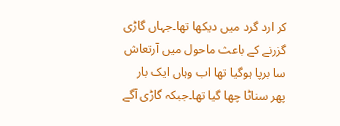کر ارد گرد میں دیکھا تھا۔جہاں گاڑی گزرنے کے باعث ماحول میں آرتعاش سا برپا ہوگیا تھا اب وہاں ایک بار پھر سناٹا چھا گیا تھا۔جبکہ گاڑی آگے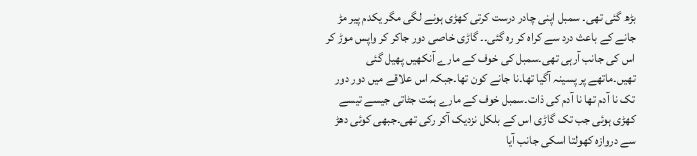بڑھ گئی تھی۔ سمبل اپنی چادر درست کرتی کھڑی ہونے لگی مگر یکدم پیر مڑ جانے کے باعث درد سے کراہ کر رہ گئی۔۔ گاڑی خاصی دور جاکر کر واپس موڑ کر اس کی جانب آرہی تھی۔سمبل کی خوف کے مارے آنکھیں پھیل گئی تھیں۔ماتھے پر پسینہ آگیا تھا۔نا جانے کون تھا۔جبکہ اس علاقے میں دور دور تک نا آدم تھا نا آدم کی ذات۔سمبل خوف کے مارے ہمّت جٹاتی جیسے تیسے کھڑی ہوئی جب تک گاڑی اس کے بلکل نزدیک آکر رکی تھی۔جبھی کوئی دھڑ سے دروازہ کھولتا اسکی جانب آیا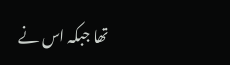تھا جبکہ اس نے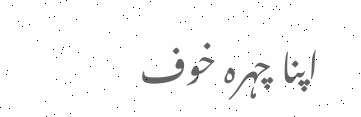اپنا چہرہ خوف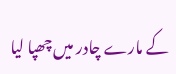کے مارے چادر میں چھپا لیا